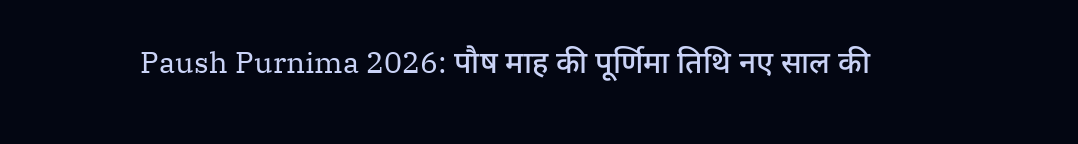Paush Purnima 2026: पौष माह की पूर्णिमा तिथि नए साल की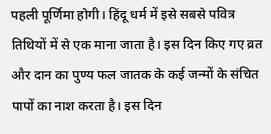पहली पूर्णिमा होगी। हिंदू धर्म में इसे सबसे पवित्र तिथियों में से एक माना जाता है। इस दिन किए गए व्रत और दान का पुण्य फल जातक के कई जन्मों के संचित पापों का नाश करता है। इस दिन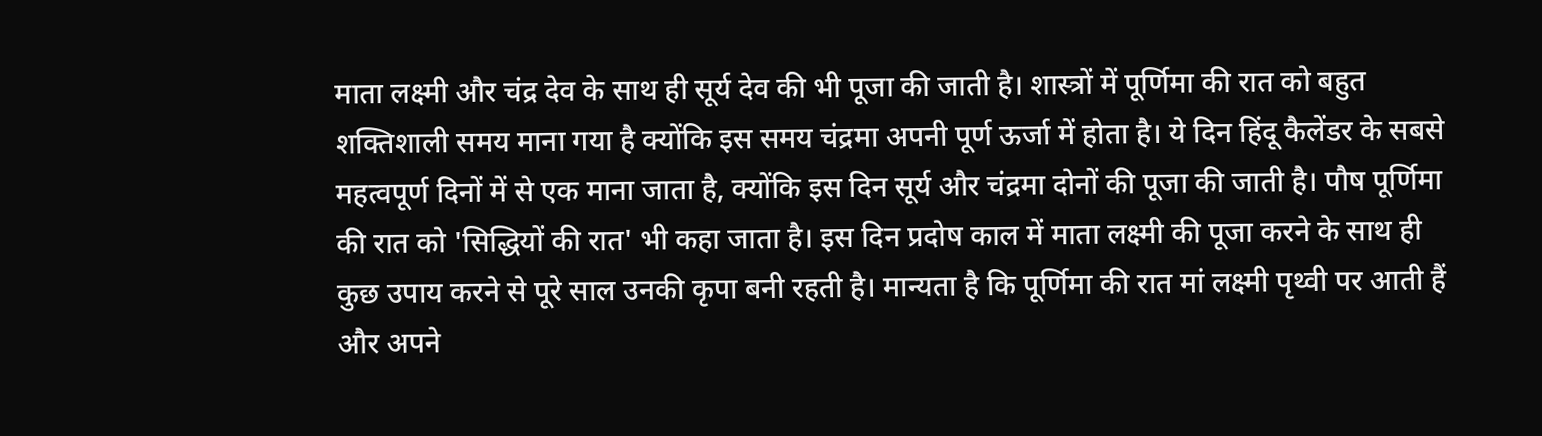माता लक्ष्मी और चंद्र देव के साथ ही सूर्य देव की भी पूजा की जाती है। शास्त्रों में पूर्णिमा की रात को बहुत शक्तिशाली समय माना गया है क्योंकि इस समय चंद्रमा अपनी पूर्ण ऊर्जा में होता है। ये दिन हिंदू कैलेंडर के सबसे महत्वपूर्ण दिनों में से एक माना जाता है, क्योंकि इस दिन सूर्य और चंद्रमा दोनों की पूजा की जाती है। पौष पूर्णिमा की रात को 'सिद्धियों की रात' भी कहा जाता है। इस दिन प्रदोष काल में माता लक्ष्मी की पूजा करने के साथ ही कुछ उपाय करने से पूरे साल उनकी कृपा बनी रहती है। मान्यता है कि पूर्णिमा की रात मां लक्ष्मी पृथ्वी पर आती हैं और अपने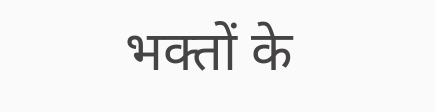भक्तों के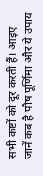सभी कष्टों को दूर करती हैं। आइए जानें कब है पौष पूर्णिमा और ये उपाय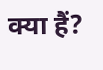क्या हैं?